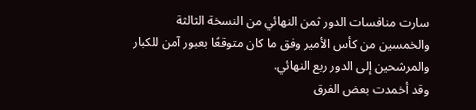سارت منافسات الدور ثمن النهائي من النسخة الثالثة والخمسين من كأس الأمير وفق ما كان متوقعًا بعبور آمن للكبار والمرشحين إلى الدور ربع النهائي.
وقد أخمدت بعض الفرق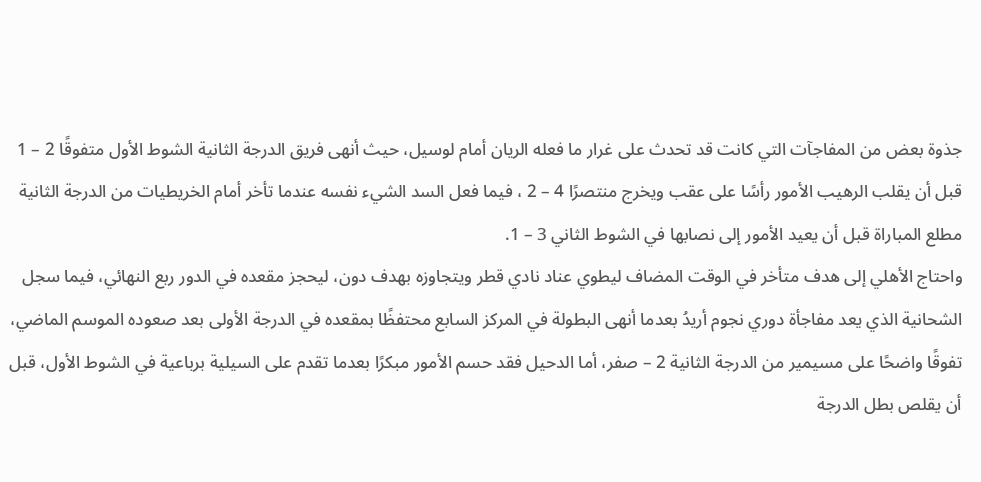جذوة بعض من المفاجآت التي كانت قد تحدث على غرار ما فعله الريان أمام لوسيل، حيث أنهى فريق الدرجة الثانية الشوط الأول متفوقًا 2 – 1 قبل أن يقلب الرهيب الأمور رأسًا على عقب ويخرج منتصرًا 4 – 2 ، فيما فعل السد الشيء نفسه عندما تأخر أمام الخريطيات من الدرجة الثانية مطلع المباراة قبل أن يعيد الأمور إلى نصابها في الشوط الثاني 3 – 1.
واحتاج الأهلي إلى هدف متأخر في الوقت المضاف ليطوي عناد نادي قطر ويتجاوزه بهدف دون، ليحجز مقعده في الدور ربع النهائي، فيما سجل الشحانية الذي يعد مفاجأة دوري نجوم أريدُ بعدما أنهى البطولة في المركز السابع محتفظًا بمقعده في الدرجة الأولى بعد صعوده الموسم الماضي، تفوقًا واضحًا على مسيمير من الدرجة الثانية 2 – صفر، أما الدحيل فقد حسم الأمور مبكرًا بعدما تقدم على السيلية برباعية في الشوط الأول، قبل أن يقلص بطل الدرجة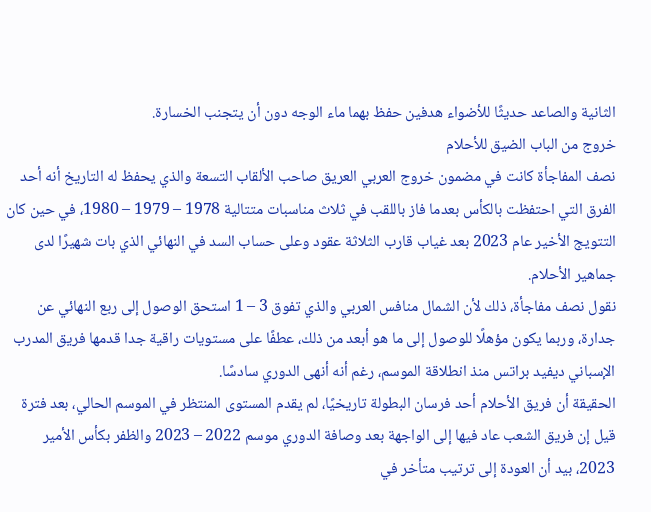الثانية والصاعد حديثًا للأضواء هدفين حفظ بهما ماء الوجه دون أن يتجنب الخسارة.
خروج من الباب الضيق للأحلام
نصف المفاجأة كانت في مضمون خروج العربي العريق صاحب الألقاب التسعة والذي يحفظ له التاريخ أنه أحد الفرق التي احتفظت بالكأس بعدما فاز باللقب في ثلاث مناسبات متتالية 1978 – 1979 – 1980، في حين كان التتويج الأخير عام 2023 بعد غياب قارب الثلاثة عقود وعلى حساب السد في النهائي الذي بات شهيرًا لدى جماهير الأحلام.
نقول نصف مفاجأة، ذلك لأن الشمال منافس العربي والذي تفوق 3 – 1 استحق الوصول إلى ربع النهائي عن جدارة، وربما يكون مؤهلًا للوصول إلى ما هو أبعد من ذلك، عطفًا على مستويات راقية جدا قدمها فريق المدرب الإسباني ديفيد براتس منذ انطلاقة الموسم، رغم أنه أنهى الدوري سادسًا.
الحقيقة أن فريق الأحلام أحد فرسان البطولة تاريخيًا، لم يقدم المستوى المنتظر في الموسم الحالي، بعد فترة قيل إن فريق الشعب عاد فيها إلى الواجهة بعد وصافة الدوري موسم 2022 – 2023 والظفر بكأس الأمير 2023، بيد أن العودة إلى ترتيب متأخر في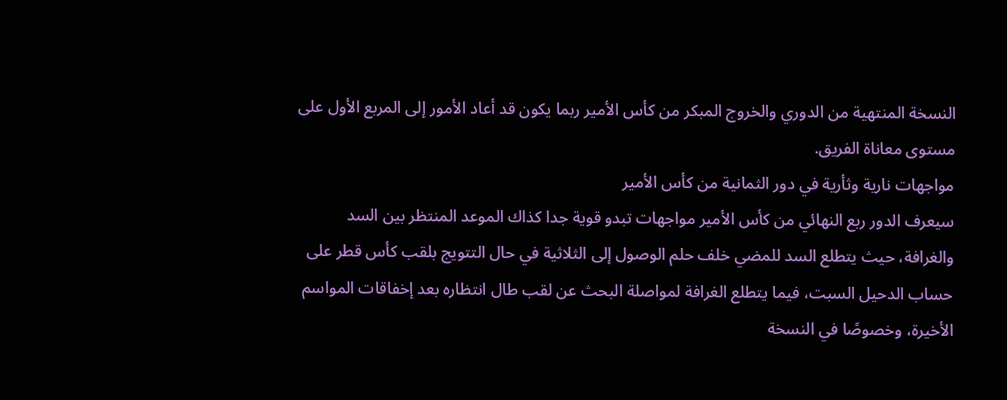النسخة المنتهية من الدوري والخروج المبكر من كأس الأمير ربما يكون قد أعاد الأمور إلى المربع الأول على مستوى معاناة الفريق.
مواجهات نارية وثأرية في دور الثمانية من كأس الأمير
سيعرف الدور ربع النهائي من كأس الأمير مواجهات تبدو قوية جدا كذاك الموعد المنتظر بين السد والغرافة، حيث يتطلع السد للمضي خلف حلم الوصول إلى الثلاثية في حال التتويج بلقب كأس قطر على حساب الدحيل السبت، فيما يتطلع الغرافة لمواصلة البحث عن لقب طال انتظاره بعد إخفاقات المواسم الأخيرة، وخصوصًا في النسخة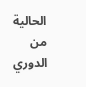الحالية من الدوري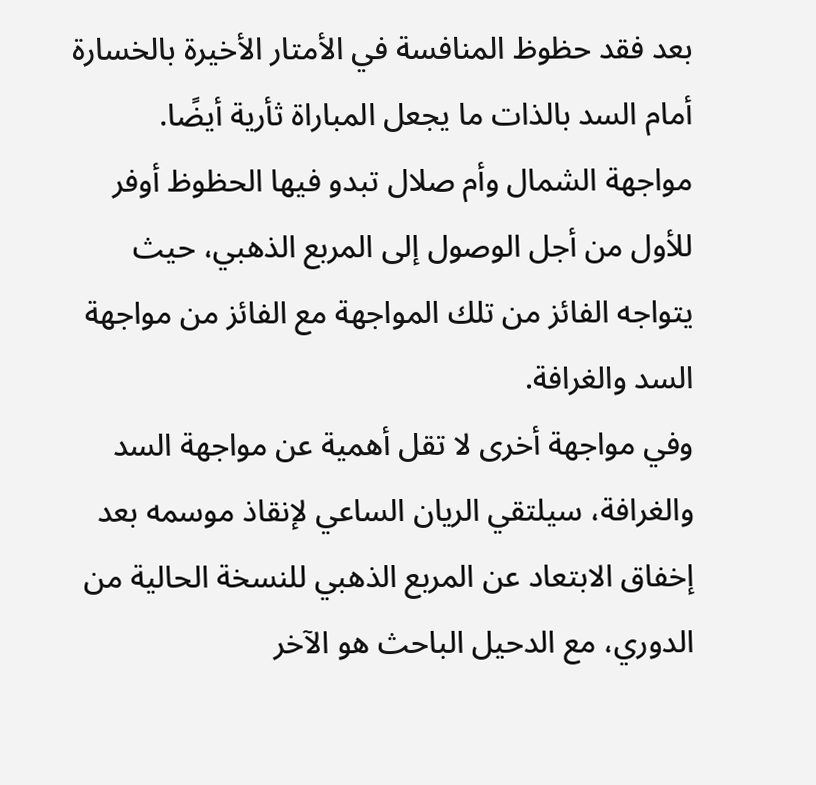بعد فقد حظوظ المنافسة في الأمتار الأخيرة بالخسارة أمام السد بالذات ما يجعل المباراة ثأرية أيضًا.
مواجهة الشمال وأم صلال تبدو فيها الحظوظ أوفر للأول من أجل الوصول إلى المربع الذهبي، حيث يتواجه الفائز من تلك المواجهة مع الفائز من مواجهة السد والغرافة.
وفي مواجهة أخرى لا تقل أهمية عن مواجهة السد والغرافة، سيلتقي الريان الساعي لإنقاذ موسمه بعد إخفاق الابتعاد عن المربع الذهبي للنسخة الحالية من الدوري، مع الدحيل الباحث هو الآخر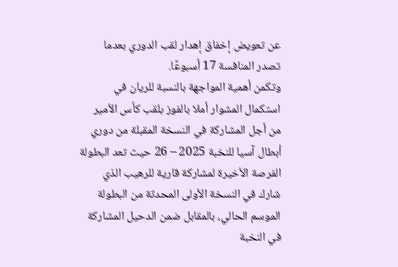عن تعويض إخفاق إهدار لقب الدوري بعدما تصدر المنافسة 17 أسبوعًا.
وتكمن أهمية المواجهة بالنسبة للريان في استكمال المشوار أملا بالفوز بلقب كأس الأمير من أجل المشاركة في النسخة المقبلة من دوري أبطال آسيا للنخبة 2025 – 26 حيث تعد البطولة الفرصة الأخيرة لمشاركة قارية للرهيب الذي شارك في النسخة الأولى المحدثة من البطولة الموسم الحالي، بالمقابل ضمن الدحيل المشاركة في النخبة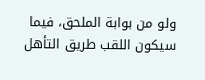ولو من بوابة الملحق، فيما سيكون اللقب طريق التأهل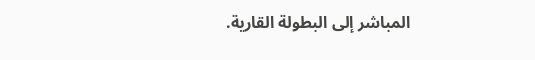المباشر إلى البطولة القارية.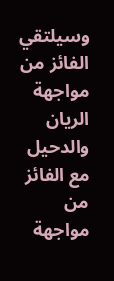وسيلتقي الفائز من مواجهة الريان والدحيل مع الفائز من مواجهة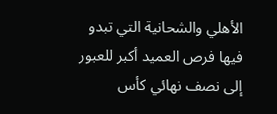الأهلي والشحانية التي تبدو فيها فرص العميد أكبر للعبور إلى نصف نهائي كأس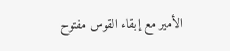الأمير مع إبقاء القوس مفتوح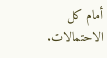أمام كل الاحتمالات.